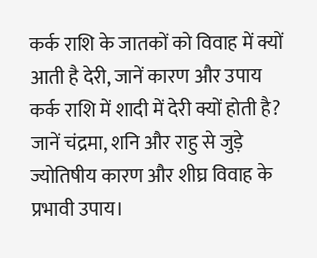कर्क राशि के जातकों को विवाह में क्यों आती है देरी, जानें कारण और उपाय
कर्क राशि में शादी में देरी क्यों होती है? जानें चंद्रमा, शनि और राहु से जुड़े ज्योतिषीय कारण और शीघ्र विवाह के प्रभावी उपाय।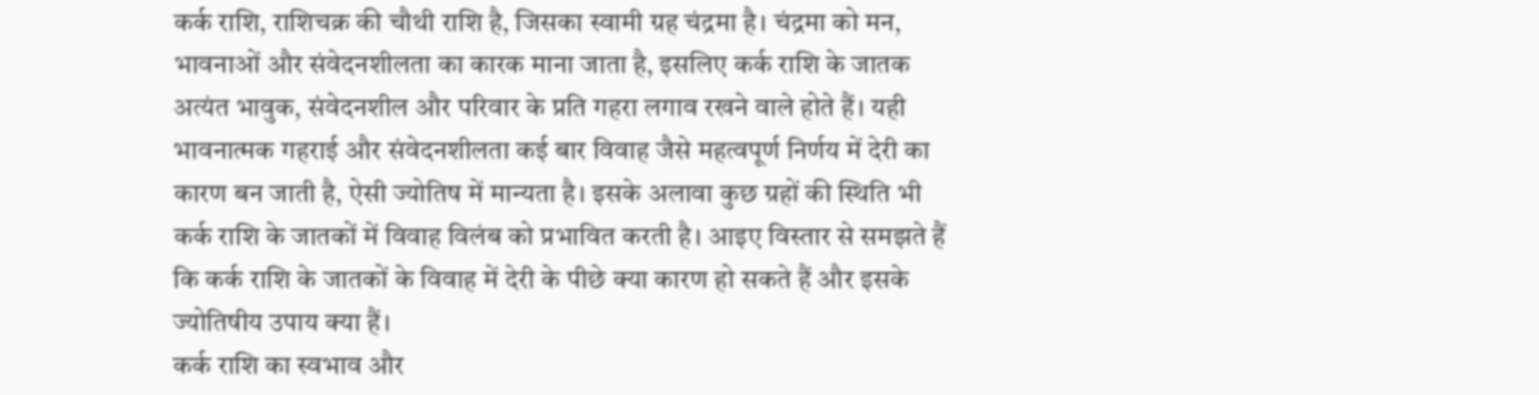कर्क राशि, राशिचक्र की चौथी राशि है, जिसका स्वामी ग्रह चंद्रमा है। चंद्रमा को मन, भावनाओं और संवेदनशीलता का कारक माना जाता है, इसलिए कर्क राशि के जातक अत्यंत भावुक, संवेदनशील और परिवार के प्रति गहरा लगाव रखने वाले होते हैं। यही भावनात्मक गहराई और संवेदनशीलता कई बार विवाह जैसे महत्वपूर्ण निर्णय में देरी का कारण बन जाती है, ऐसी ज्योतिष में मान्यता है। इसके अलावा कुछ ग्रहों की स्थिति भी कर्क राशि के जातकों में विवाह विलंब को प्रभावित करती है। आइए विस्तार से समझते हैं कि कर्क राशि के जातकों के विवाह में देरी के पीछे क्या कारण हो सकते हैं और इसके ज्योतिषीय उपाय क्या हैं।
कर्क राशि का स्वभाव और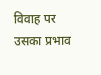विवाह पर उसका प्रभाव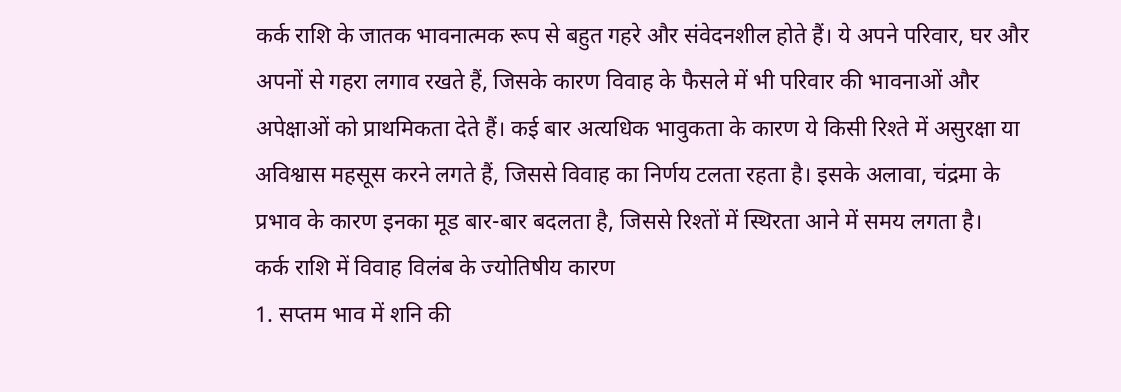कर्क राशि के जातक भावनात्मक रूप से बहुत गहरे और संवेदनशील होते हैं। ये अपने परिवार, घर और अपनों से गहरा लगाव रखते हैं, जिसके कारण विवाह के फैसले में भी परिवार की भावनाओं और अपेक्षाओं को प्राथमिकता देते हैं। कई बार अत्यधिक भावुकता के कारण ये किसी रिश्ते में असुरक्षा या अविश्वास महसूस करने लगते हैं, जिससे विवाह का निर्णय टलता रहता है। इसके अलावा, चंद्रमा के प्रभाव के कारण इनका मूड बार-बार बदलता है, जिससे रिश्तों में स्थिरता आने में समय लगता है।
कर्क राशि में विवाह विलंब के ज्योतिषीय कारण
1. सप्तम भाव में शनि की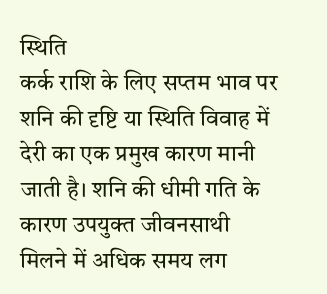स्थिति
कर्क राशि के लिए सप्तम भाव पर शनि की दृष्टि या स्थिति विवाह में देरी का एक प्रमुख कारण मानी जाती है। शनि की धीमी गति के कारण उपयुक्त जीवनसाथी मिलने में अधिक समय लग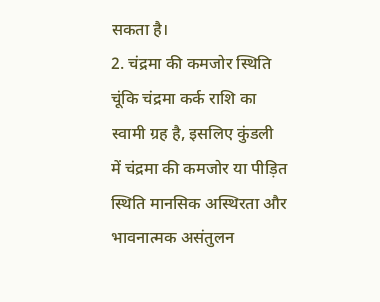सकता है।
2. चंद्रमा की कमजोर स्थिति
चूंकि चंद्रमा कर्क राशि का स्वामी ग्रह है, इसलिए कुंडली में चंद्रमा की कमजोर या पीड़ित स्थिति मानसिक अस्थिरता और भावनात्मक असंतुलन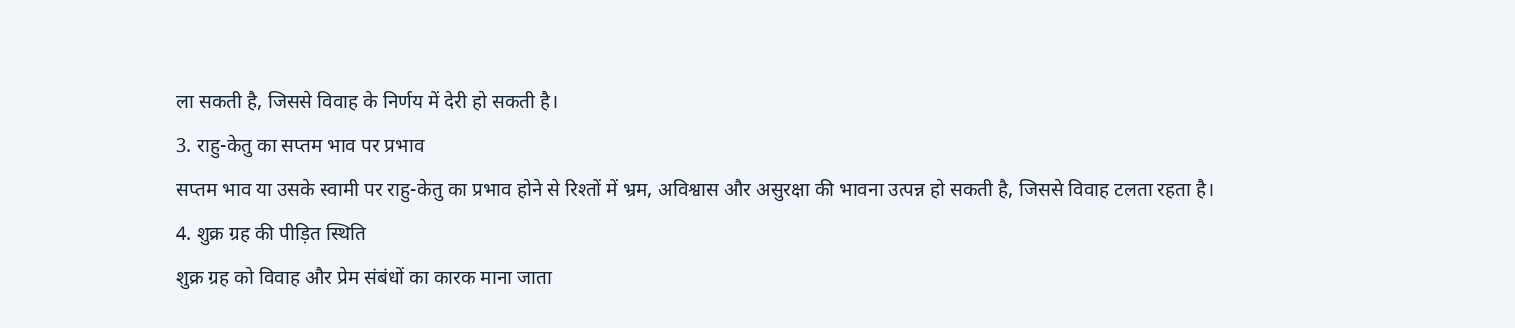ला सकती है, जिससे विवाह के निर्णय में देरी हो सकती है।
3. राहु-केतु का सप्तम भाव पर प्रभाव
सप्तम भाव या उसके स्वामी पर राहु-केतु का प्रभाव होने से रिश्तों में भ्रम, अविश्वास और असुरक्षा की भावना उत्पन्न हो सकती है, जिससे विवाह टलता रहता है।
4. शुक्र ग्रह की पीड़ित स्थिति
शुक्र ग्रह को विवाह और प्रेम संबंधों का कारक माना जाता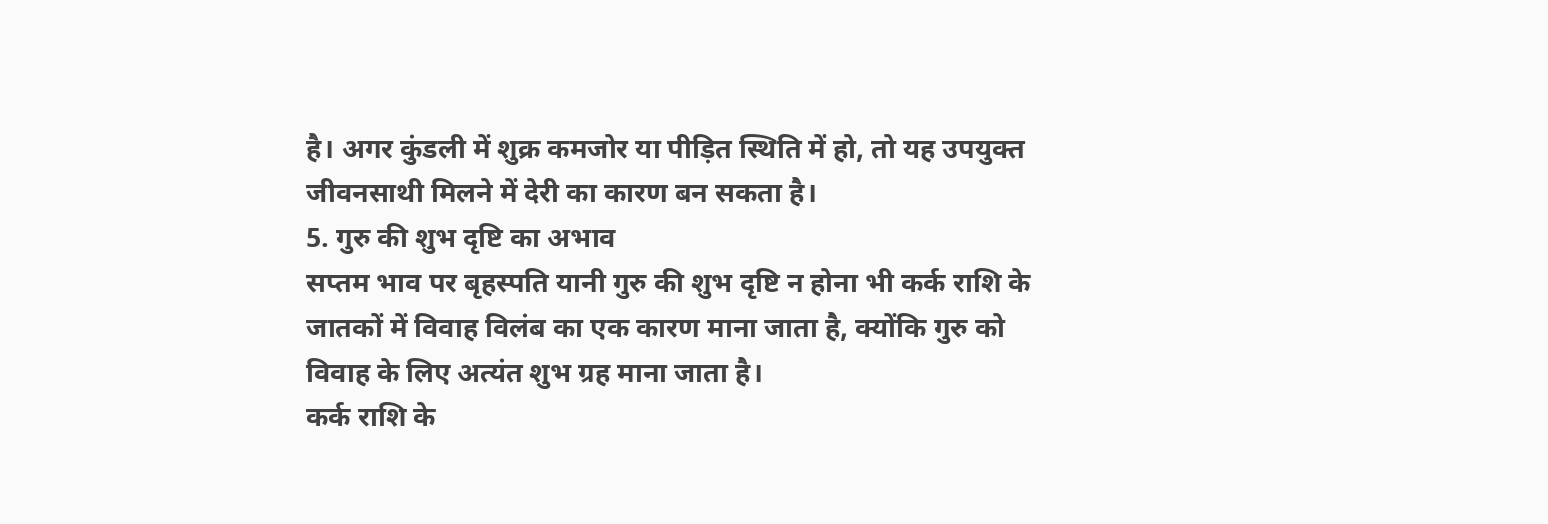है। अगर कुंडली में शुक्र कमजोर या पीड़ित स्थिति में हो, तो यह उपयुक्त जीवनसाथी मिलने में देरी का कारण बन सकता है।
5. गुरु की शुभ दृष्टि का अभाव
सप्तम भाव पर बृहस्पति यानी गुरु की शुभ दृष्टि न होना भी कर्क राशि के जातकों में विवाह विलंब का एक कारण माना जाता है, क्योंकि गुरु को विवाह के लिए अत्यंत शुभ ग्रह माना जाता है।
कर्क राशि के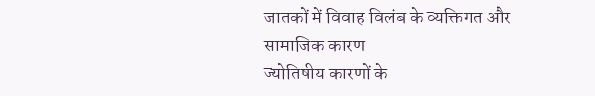जातकों में विवाह विलंब के व्यक्तिगत और सामाजिक कारण
ज्योतिषीय कारणों के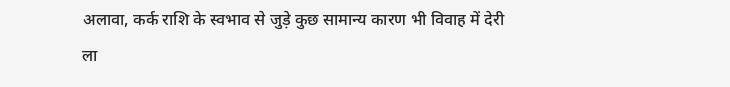अलावा, कर्क राशि के स्वभाव से जुड़े कुछ सामान्य कारण भी विवाह में देरी ला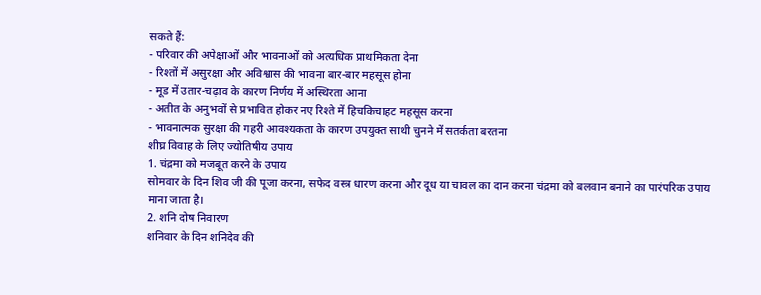सकते हैं:
- परिवार की अपेक्षाओं और भावनाओं को अत्यधिक प्राथमिकता देना
- रिश्तों में असुरक्षा और अविश्वास की भावना बार-बार महसूस होना
- मूड में उतार-चढ़ाव के कारण निर्णय में अस्थिरता आना
- अतीत के अनुभवों से प्रभावित होकर नए रिश्ते में हिचकिचाहट महसूस करना
- भावनात्मक सुरक्षा की गहरी आवश्यकता के कारण उपयुक्त साथी चुनने में सतर्कता बरतना
शीघ्र विवाह के लिए ज्योतिषीय उपाय
1. चंद्रमा को मजबूत करने के उपाय
सोमवार के दिन शिव जी की पूजा करना, सफेद वस्त्र धारण करना और दूध या चावल का दान करना चंद्रमा को बलवान बनाने का पारंपरिक उपाय माना जाता है।
2. शनि दोष निवारण
शनिवार के दिन शनिदेव की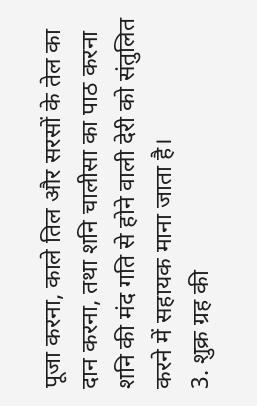पूजा करना, काले तिल और सरसों के तेल का दान करना, तथा शनि चालीसा का पाठ करना शनि की मंद गति से होने वाली देरी को संतुलित करने में सहायक माना जाता है।
3. शुक्र ग्रह की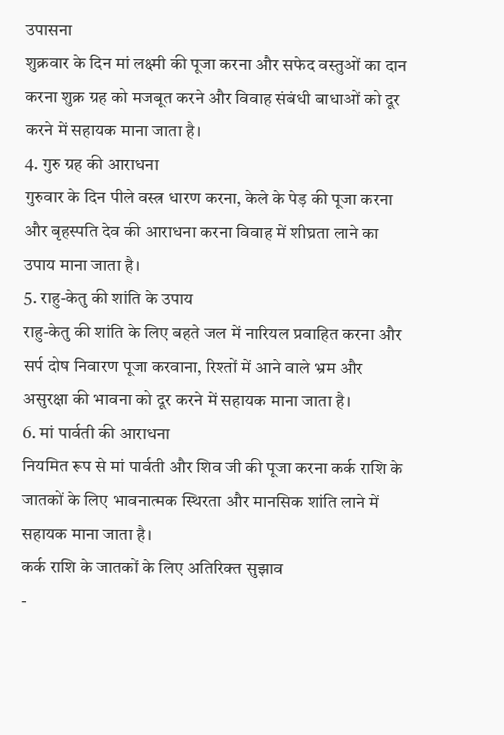उपासना
शुक्रवार के दिन मां लक्ष्मी की पूजा करना और सफेद वस्तुओं का दान करना शुक्र ग्रह को मजबूत करने और विवाह संबंधी बाधाओं को दूर करने में सहायक माना जाता है।
4. गुरु ग्रह की आराधना
गुरुवार के दिन पीले वस्त्र धारण करना, केले के पेड़ की पूजा करना और बृहस्पति देव की आराधना करना विवाह में शीघ्रता लाने का उपाय माना जाता है।
5. राहु-केतु की शांति के उपाय
राहु-केतु की शांति के लिए बहते जल में नारियल प्रवाहित करना और सर्प दोष निवारण पूजा करवाना, रिश्तों में आने वाले भ्रम और असुरक्षा की भावना को दूर करने में सहायक माना जाता है।
6. मां पार्वती की आराधना
नियमित रूप से मां पार्वती और शिव जी की पूजा करना कर्क राशि के जातकों के लिए भावनात्मक स्थिरता और मानसिक शांति लाने में सहायक माना जाता है।
कर्क राशि के जातकों के लिए अतिरिक्त सुझाव
-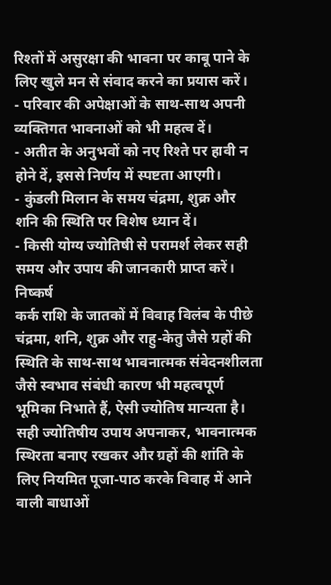रिश्तों में असुरक्षा की भावना पर काबू पाने के लिए खुले मन से संवाद करने का प्रयास करें।
- परिवार की अपेक्षाओं के साथ-साथ अपनी व्यक्तिगत भावनाओं को भी महत्व दें।
- अतीत के अनुभवों को नए रिश्ते पर हावी न होने दें, इससे निर्णय में स्पष्टता आएगी।
- कुंडली मिलान के समय चंद्रमा, शुक्र और शनि की स्थिति पर विशेष ध्यान दें।
- किसी योग्य ज्योतिषी से परामर्श लेकर सही समय और उपाय की जानकारी प्राप्त करें।
निष्कर्ष
कर्क राशि के जातकों में विवाह विलंब के पीछे चंद्रमा, शनि, शुक्र और राहु-केतु जैसे ग्रहों की स्थिति के साथ-साथ भावनात्मक संवेदनशीलता जैसे स्वभाव संबंधी कारण भी महत्वपूर्ण भूमिका निभाते हैं, ऐसी ज्योतिष मान्यता है। सही ज्योतिषीय उपाय अपनाकर, भावनात्मक स्थिरता बनाए रखकर और ग्रहों की शांति के लिए नियमित पूजा-पाठ करके विवाह में आने वाली बाधाओं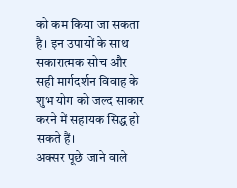को कम किया जा सकता है। इन उपायों के साथ सकारात्मक सोच और सही मार्गदर्शन विवाह के शुभ योग को जल्द साकार करने में सहायक सिद्ध हो सकते हैं।
अक्सर पूछे जाने वाले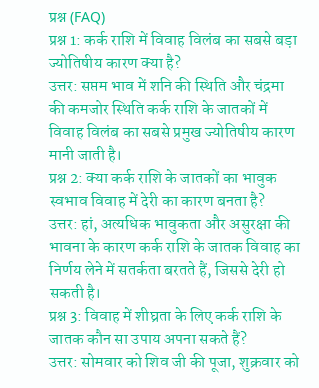प्रश्न (FAQ)
प्रश्न 1: कर्क राशि में विवाह विलंब का सबसे बड़ा ज्योतिषीय कारण क्या है?
उत्तर: सप्तम भाव में शनि की स्थिति और चंद्रमा की कमजोर स्थिति कर्क राशि के जातकों में विवाह विलंब का सबसे प्रमुख ज्योतिषीय कारण मानी जाती है।
प्रश्न 2: क्या कर्क राशि के जातकों का भावुक स्वभाव विवाह में देरी का कारण बनता है?
उत्तर: हां, अत्यधिक भावुकता और असुरक्षा की भावना के कारण कर्क राशि के जातक विवाह का निर्णय लेने में सतर्कता बरतते हैं, जिससे देरी हो सकती है।
प्रश्न 3: विवाह में शीघ्रता के लिए कर्क राशि के जातक कौन सा उपाय अपना सकते हैं?
उत्तर: सोमवार को शिव जी की पूजा, शुक्रवार को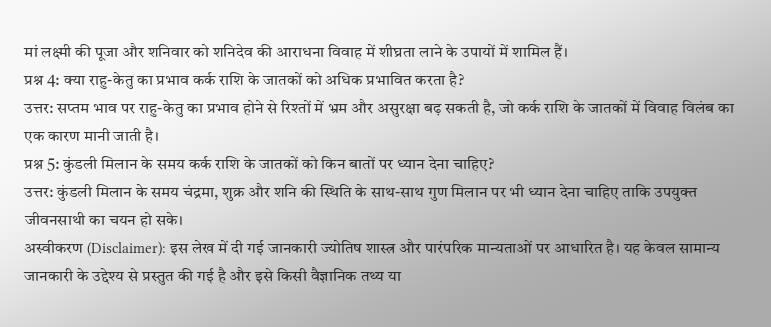मां लक्ष्मी की पूजा और शनिवार को शनिदेव की आराधना विवाह में शीघ्रता लाने के उपायों में शामिल हैं।
प्रश्न 4: क्या राहु-केतु का प्रभाव कर्क राशि के जातकों को अधिक प्रभावित करता है?
उत्तर: सप्तम भाव पर राहु-केतु का प्रभाव होने से रिश्तों में भ्रम और असुरक्षा बढ़ सकती है, जो कर्क राशि के जातकों में विवाह विलंब का एक कारण मानी जाती है।
प्रश्न 5: कुंडली मिलान के समय कर्क राशि के जातकों को किन बातों पर ध्यान देना चाहिए?
उत्तर: कुंडली मिलान के समय चंद्रमा, शुक्र और शनि की स्थिति के साथ-साथ गुण मिलान पर भी ध्यान देना चाहिए ताकि उपयुक्त जीवनसाथी का चयन हो सके।
अस्वीकरण (Disclaimer): इस लेख में दी गई जानकारी ज्योतिष शास्त्र और पारंपरिक मान्यताओं पर आधारित है। यह केवल सामान्य जानकारी के उद्देश्य से प्रस्तुत की गई है और इसे किसी वैज्ञानिक तथ्य या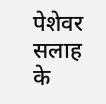पेशेवर सलाह के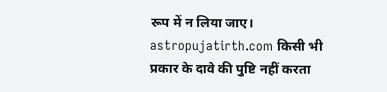रूप में न लिया जाए। astropujatirth.com किसी भी प्रकार के दावे की पुष्टि नहीं करता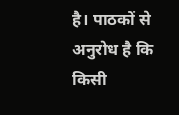है। पाठकों से अनुरोध है कि किसी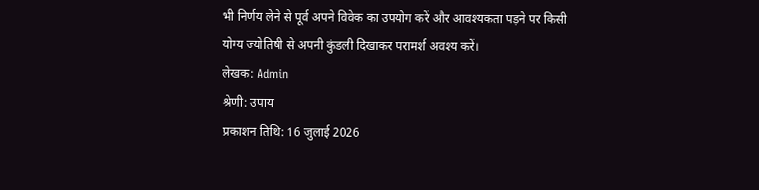भी निर्णय लेने से पूर्व अपने विवेक का उपयोग करें और आवश्यकता पड़ने पर किसी योग्य ज्योतिषी से अपनी कुंडली दिखाकर परामर्श अवश्य करें।
लेखक: Admin
श्रेणी: उपाय
प्रकाशन तिथि: 16 जुलाई 2026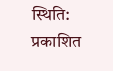स्थिति: प्रकाशित